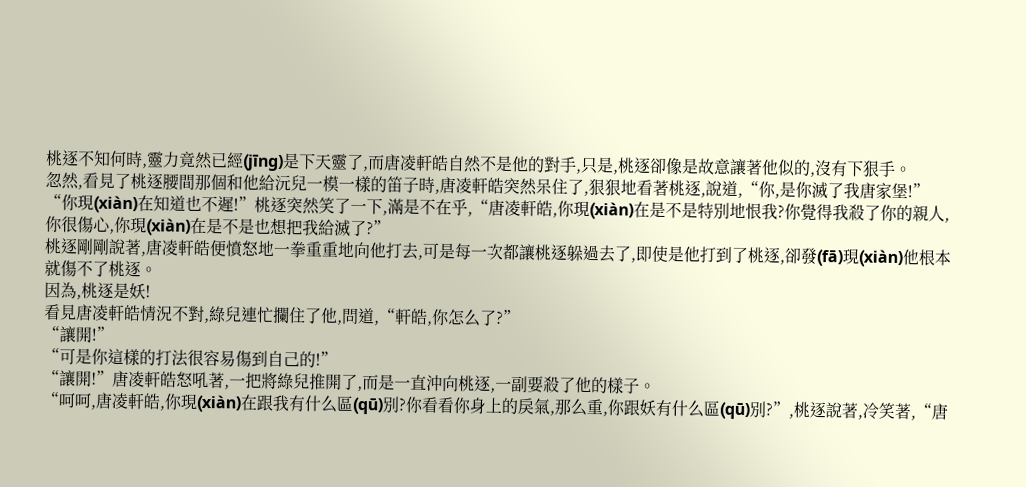桃逐不知何時,靈力竟然已經(jīng)是下天靈了,而唐凌軒皓自然不是他的對手,只是,桃逐卻像是故意讓著他似的,沒有下狠手。
忽然,看見了桃逐腰間那個和他給沅兒一模一樣的笛子時,唐凌軒皓突然呆住了,狠狠地看著桃逐,說道,“你,是你滅了我唐家堡!”
“你現(xiàn)在知道也不遲!”桃逐突然笑了一下,滿是不在乎,“唐凌軒皓,你現(xiàn)在是不是特別地恨我?你覺得我殺了你的親人,你很傷心,你現(xiàn)在是不是也想把我給滅了?”
桃逐剛剛說著,唐凌軒皓便憤怒地一拳重重地向他打去,可是每一次都讓桃逐躲過去了,即使是他打到了桃逐,卻發(fā)現(xiàn)他根本就傷不了桃逐。
因為,桃逐是妖!
看見唐凌軒皓情況不對,綠兒連忙攔住了他,問道,“軒皓,你怎么了?”
“讓開!”
“可是你這樣的打法很容易傷到自己的!”
“讓開!”唐凌軒皓怒吼著,一把將綠兒推開了,而是一直沖向桃逐,一副要殺了他的樣子。
“呵呵,唐凌軒皓,你現(xiàn)在跟我有什么區(qū)別?你看看你身上的戾氣,那么重,你跟妖有什么區(qū)別?”,桃逐說著,冷笑著,“唐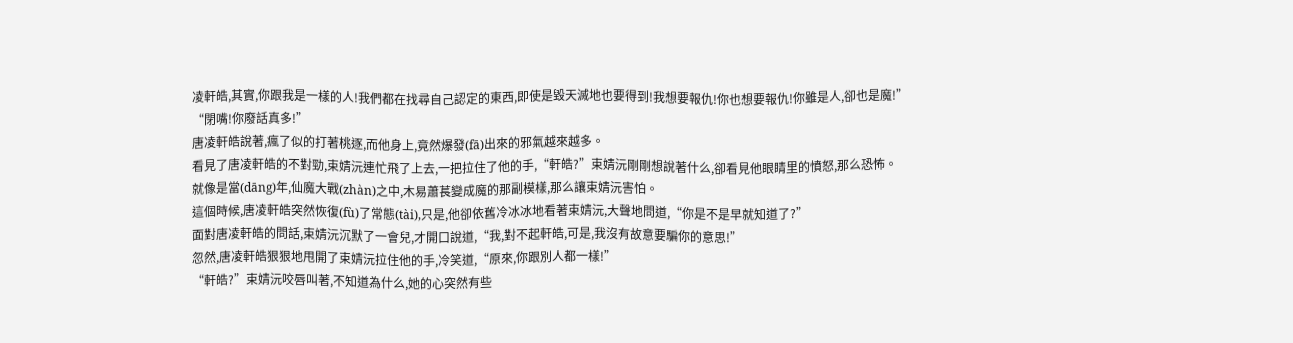凌軒皓,其實,你跟我是一樣的人!我們都在找尋自己認定的東西,即使是毀天滅地也要得到!我想要報仇!你也想要報仇!你雖是人,卻也是魔!”
“閉嘴!你廢話真多!”
唐凌軒皓說著,瘋了似的打著桃逐,而他身上,竟然爆發(fā)出來的邪氣越來越多。
看見了唐凌軒皓的不對勁,束婧沅連忙飛了上去,一把拉住了他的手,“軒皓?”束婧沅剛剛想說著什么,卻看見他眼睛里的憤怒,那么恐怖。
就像是當(dāng)年,仙魔大戰(zhàn)之中,木易蕭萇變成魔的那副模樣,那么讓束婧沅害怕。
這個時候,唐凌軒皓突然恢復(fù)了常態(tài),只是,他卻依舊冷冰冰地看著束婧沅,大聲地問道,“你是不是早就知道了?”
面對唐凌軒皓的問話,束婧沅沉默了一會兒,才開口說道,“我,對不起軒皓,可是,我沒有故意要騙你的意思!”
忽然,唐凌軒皓狠狠地甩開了束婧沅拉住他的手,冷笑道,“原來,你跟別人都一樣!”
“軒皓?”束婧沅咬唇叫著,不知道為什么,她的心突然有些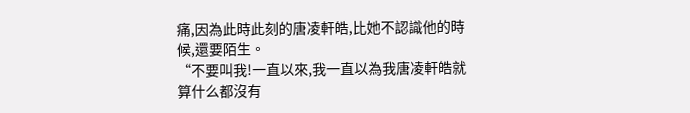痛,因為此時此刻的唐凌軒皓,比她不認識他的時候,還要陌生。
“不要叫我!一直以來,我一直以為我唐凌軒皓就算什么都沒有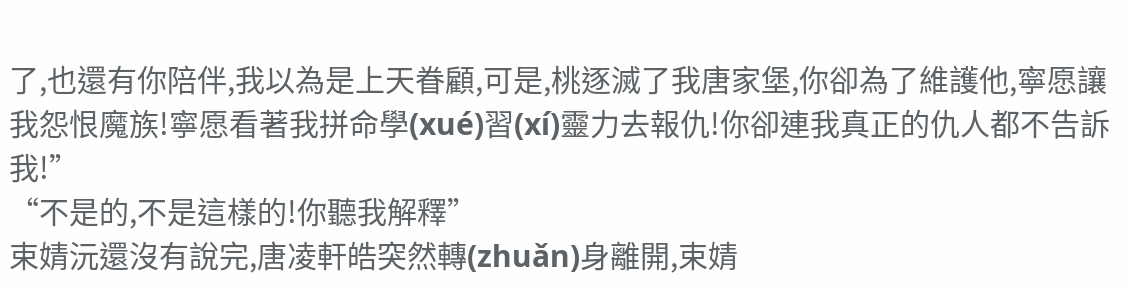了,也還有你陪伴,我以為是上天眷顧,可是,桃逐滅了我唐家堡,你卻為了維護他,寧愿讓我怨恨魔族!寧愿看著我拼命學(xué)習(xí)靈力去報仇!你卻連我真正的仇人都不告訴我!”
“不是的,不是這樣的!你聽我解釋”
束婧沅還沒有說完,唐凌軒皓突然轉(zhuǎn)身離開,束婧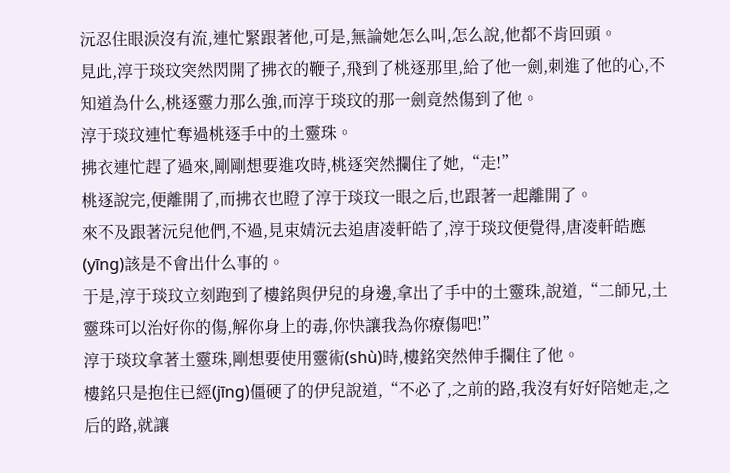沅忍住眼淚沒有流,連忙緊跟著他,可是,無論她怎么叫,怎么說,他都不肯回頭。
見此,淳于琰玟突然閃開了拂衣的鞭子,飛到了桃逐那里,給了他一劍,刺進了他的心,不知道為什么,桃逐靈力那么強,而淳于琰玟的那一劍竟然傷到了他。
淳于琰玟連忙奪過桃逐手中的土靈珠。
拂衣連忙趕了過來,剛剛想要進攻時,桃逐突然攔住了她,“走!”
桃逐說完,便離開了,而拂衣也瞪了淳于琰玟一眼之后,也跟著一起離開了。
來不及跟著沅兒他們,不過,見束婧沅去追唐凌軒皓了,淳于琰玟便覺得,唐凌軒皓應(yīng)該是不會出什么事的。
于是,淳于琰玟立刻跑到了樓銘與伊兒的身邊,拿出了手中的土靈珠,說道,“二師兄,土靈珠可以治好你的傷,解你身上的毒,你快讓我為你療傷吧!”
淳于琰玟拿著土靈珠,剛想要使用靈術(shù)時,樓銘突然伸手攔住了他。
樓銘只是抱住已經(jīng)僵硬了的伊兒說道,“不必了,之前的路,我沒有好好陪她走,之后的路,就讓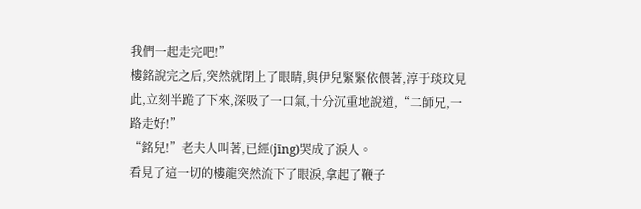我們一起走完吧!”
樓銘說完之后,突然就閉上了眼睛,與伊兒緊緊依偎著,淳于琰玟見此,立刻半跪了下來,深吸了一口氣,十分沉重地說道,“二師兄,一路走好!”
“銘兒!”老夫人叫著,已經(jīng)哭成了淚人。
看見了這一切的樓龍突然流下了眼淚,拿起了鞭子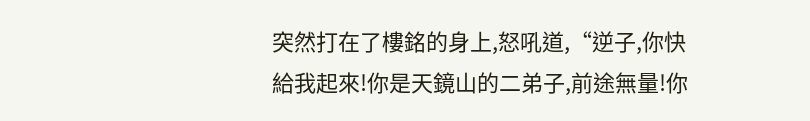突然打在了樓銘的身上,怒吼道,“逆子,你快給我起來!你是天鏡山的二弟子,前途無量!你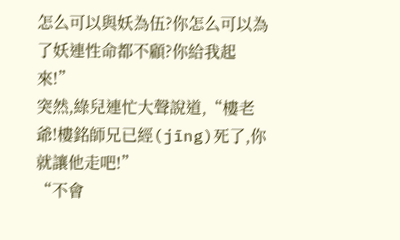怎么可以與妖為伍?你怎么可以為了妖連性命都不顧?你給我起來!”
突然,綠兒連忙大聲說道,“樓老爺!樓銘師兄已經(jīng)死了,你就讓他走吧!”
“不會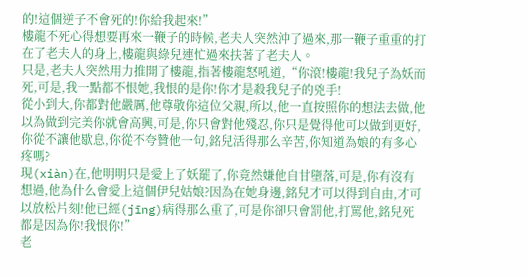的!這個逆子不會死的!你給我起來!”
樓龍不死心得想要再來一鞭子的時候,老夫人突然沖了過來,那一鞭子重重的打在了老夫人的身上,樓龍與綠兒連忙過來扶著了老夫人。
只是,老夫人突然用力推開了樓龍,指著樓龍怒吼道,“你滾!樓龍!我兒子為妖而死,可是,我一點都不恨她,我恨的是你!你才是殺我兒子的兇手!
從小到大,你都對他嚴厲,他尊敬你這位父親,所以,他一直按照你的想法去做,他以為做到完美你就會高興,可是,你只會對他殘忍,你只是覺得他可以做到更好,你從不讓他歇息,你從不夸贊他一句,銘兒活得那么辛苦,你知道為娘的有多心疼嗎?
現(xiàn)在,他明明只是愛上了妖罷了,你竟然嫌他自甘墮落,可是,你有沒有想過,他為什么會愛上這個伊兒姑娘?因為在她身邊,銘兒才可以得到自由,才可以放松片刻!他已經(jīng)病得那么重了,可是你卻只會罰他,打罵他,銘兒死都是因為你!我恨你!”
老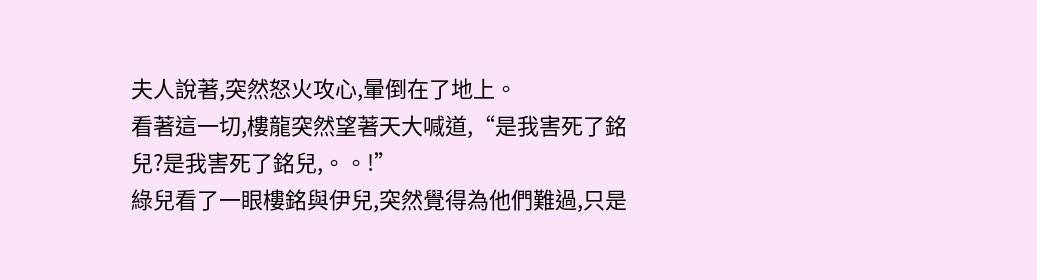夫人說著,突然怒火攻心,暈倒在了地上。
看著這一切,樓龍突然望著天大喊道,“是我害死了銘兒?是我害死了銘兒,。。!”
綠兒看了一眼樓銘與伊兒,突然覺得為他們難過,只是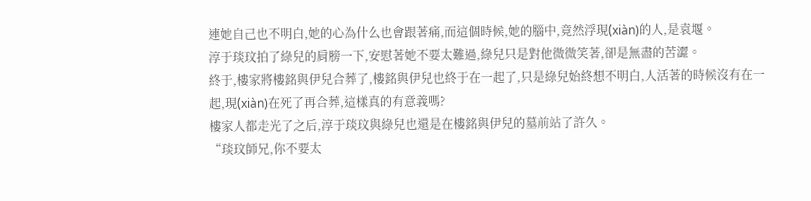連她自己也不明白,她的心為什么也會跟著痛,而這個時候,她的腦中,竟然浮現(xiàn)的人,是袁堰。
淳于琰玟拍了綠兒的肩膀一下,安慰著她不要太難過,綠兒只是對他微微笑著,卻是無盡的苦澀。
終于,樓家將樓銘與伊兒合葬了,樓銘與伊兒也終于在一起了,只是綠兒始終想不明白,人活著的時候沒有在一起,現(xiàn)在死了再合葬,這樣真的有意義嗎?
樓家人都走光了之后,淳于琰玟與綠兒也還是在樓銘與伊兒的墓前站了許久。
“琰玟師兄,你不要太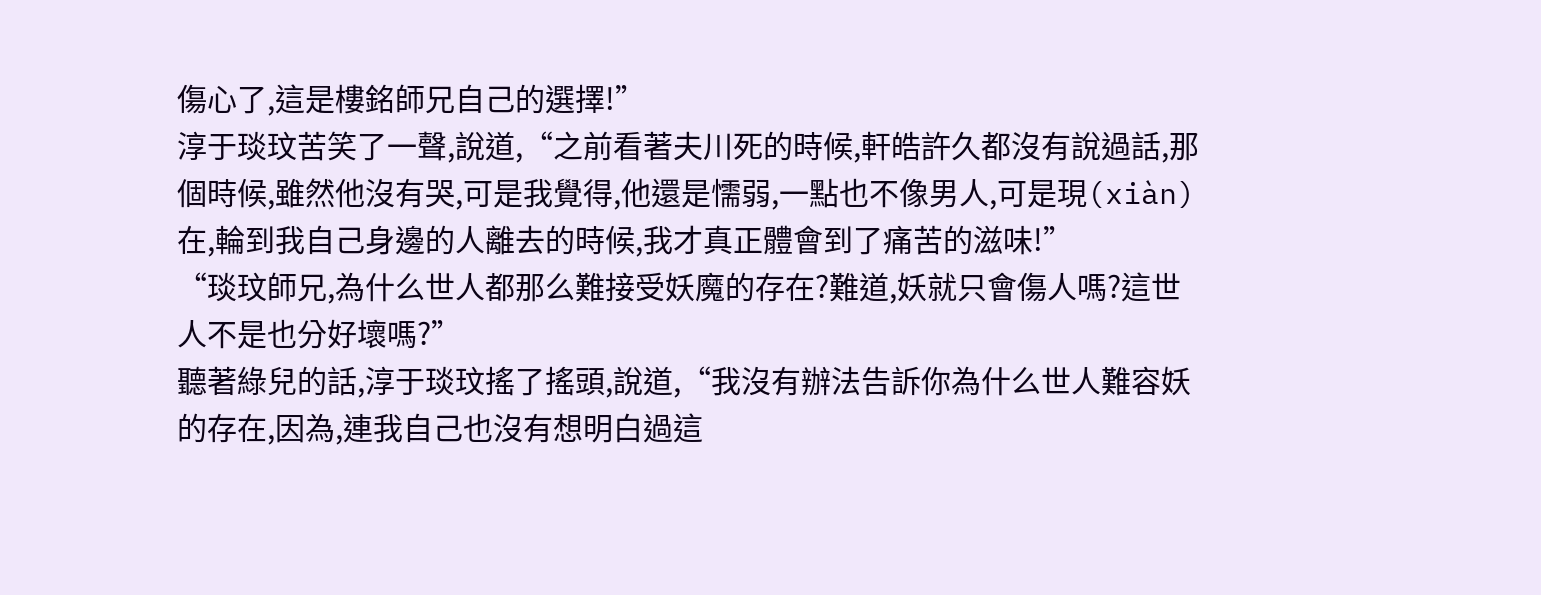傷心了,這是樓銘師兄自己的選擇!”
淳于琰玟苦笑了一聲,說道,“之前看著夫川死的時候,軒皓許久都沒有說過話,那個時候,雖然他沒有哭,可是我覺得,他還是懦弱,一點也不像男人,可是現(xiàn)在,輪到我自己身邊的人離去的時候,我才真正體會到了痛苦的滋味!”
“琰玟師兄,為什么世人都那么難接受妖魔的存在?難道,妖就只會傷人嗎?這世人不是也分好壞嗎?”
聽著綠兒的話,淳于琰玟搖了搖頭,說道,“我沒有辦法告訴你為什么世人難容妖的存在,因為,連我自己也沒有想明白過這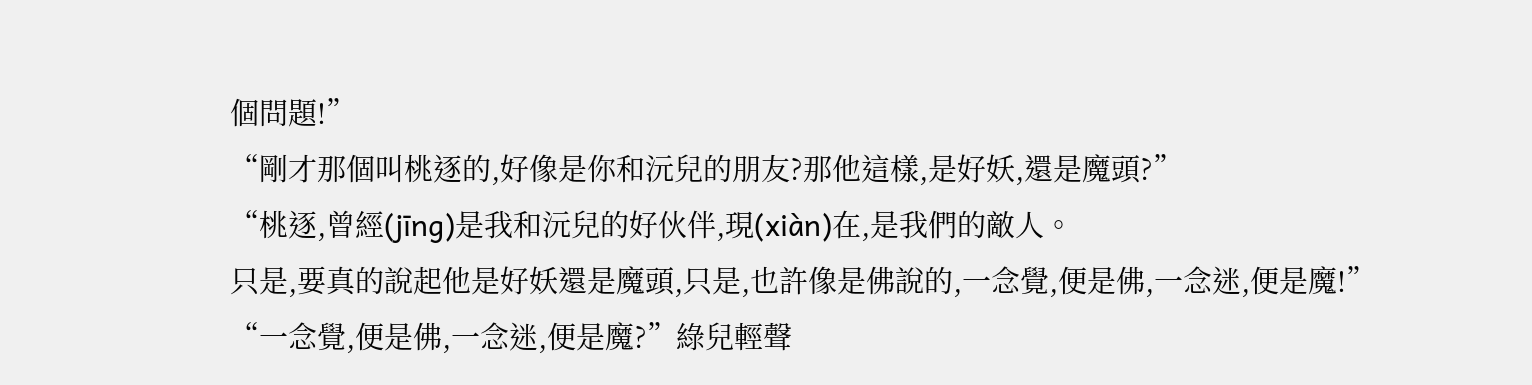個問題!”
“剛才那個叫桃逐的,好像是你和沅兒的朋友?那他這樣,是好妖,還是魔頭?”
“桃逐,曾經(jīng)是我和沅兒的好伙伴,現(xiàn)在,是我們的敵人。
只是,要真的說起他是好妖還是魔頭,只是,也許像是佛說的,一念覺,便是佛,一念迷,便是魔!”
“一念覺,便是佛,一念迷,便是魔?”綠兒輕聲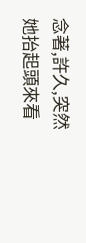念著,許久,突然她抬起頭來看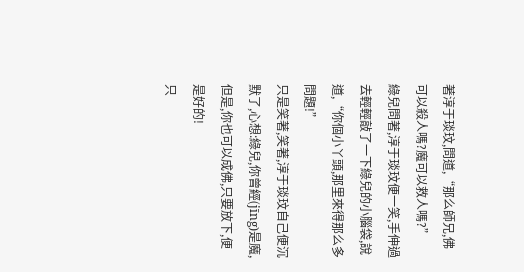著淳于琰玟,問道,“那么師兄,佛可以殺人嗎?魔可以救人嗎?”
綠兒問著,淳于琰玟便一笑,手伸過去輕輕敲了一下綠兒的小腦袋,說道,“你個小丫頭,那里來得那么多問題!”
只是笑著,笑著,淳于琰玟自己便沉默了,心想:綠兒,你曾經(jīng)是魔,但是,你也可以成佛,只要放下,便是好的!
只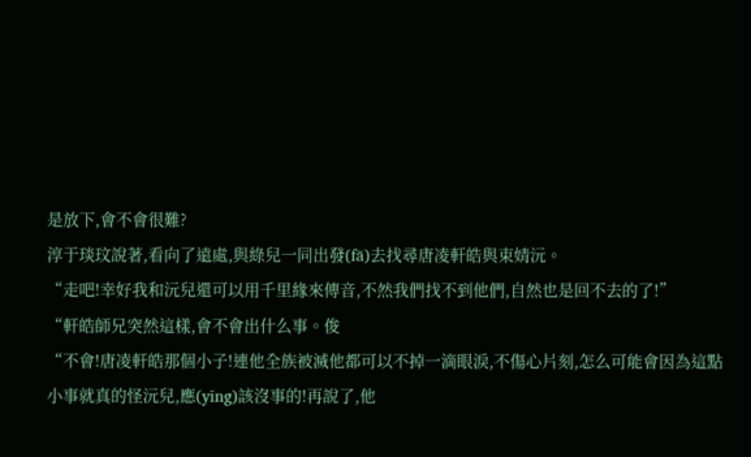是放下,會不會很難?
淳于琰玟說著,看向了遠處,與綠兒一同出發(fā)去找尋唐凌軒皓與束婧沅。
“走吧!幸好我和沅兒還可以用千里緣來傳音,不然我們找不到他們,自然也是回不去的了!”
“軒皓師兄突然這樣,會不會出什么事。俊
“不會!唐凌軒皓那個小子!連他全族被滅他都可以不掉一滴眼淚,不傷心片刻,怎么可能會因為這點小事就真的怪沅兒,應(yīng)該沒事的!再說了,他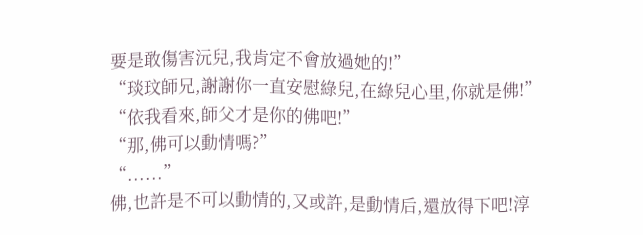要是敢傷害沅兒,我肯定不會放過她的!”
“琰玟師兄,謝謝你一直安慰綠兒,在綠兒心里,你就是佛!”
“依我看來,師父才是你的佛吧!”
“那,佛可以動情嗎?”
“......”
佛,也許是不可以動情的,又或許,是動情后,還放得下吧!淳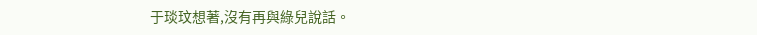于琰玟想著,沒有再與綠兒說話。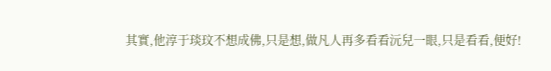其實,他淳于琰玟不想成佛,只是想,做凡人再多看看沅兒一眼,只是看看,便好!